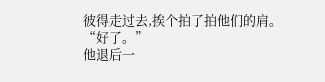彼得走过去,挨个拍了拍他们的肩。
“好了。”
他退后一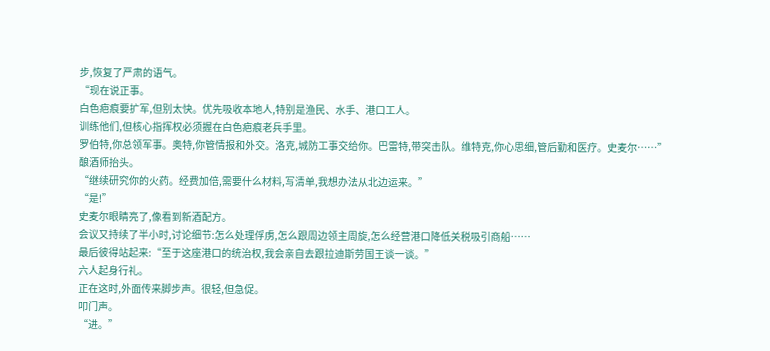步,恢复了严肃的语气。
“现在说正事。
白色疤痕要扩军,但别太快。优先吸收本地人,特别是渔民、水手、港口工人。
训练他们,但核心指挥权必须握在白色疤痕老兵手里。
罗伯特,你总领军事。奥特,你管情报和外交。洛克,城防工事交给你。巴雷特,带突击队。维特克,你心思细,管后勤和医疗。史麦尔……”
酿酒师抬头。
“继续研究你的火药。经费加倍,需要什么材料,写清单,我想办法从北边运来。”
“是!”
史麦尔眼睛亮了,像看到新酒配方。
会议又持续了半小时,讨论细节:怎么处理俘虏,怎么跟周边领主周旋,怎么经营港口降低关税吸引商船……
最后彼得站起来:“至于这座港口的统治权,我会亲自去跟拉迪斯劳国王谈一谈。”
六人起身行礼。
正在这时,外面传来脚步声。很轻,但急促。
叩门声。
“进。”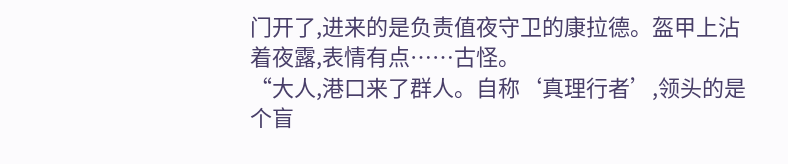门开了,进来的是负责值夜守卫的康拉德。盔甲上沾着夜露,表情有点……古怪。
“大人,港口来了群人。自称‘真理行者’,领头的是个盲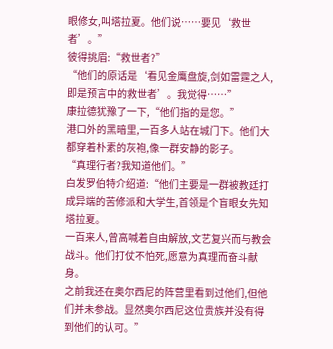眼修女,叫塔拉夏。他们说……要见‘救世者’。”
彼得挑眉:“救世者?”
“他们的原话是‘看见金鹰盘旋,剑如雷霆之人,即是预言中的救世者’。我觉得……”
康拉德犹豫了一下,“他们指的是您。”
港口外的黑暗里,一百多人站在城门下。他们大都穿着朴素的灰袍,像一群安静的影子。
“真理行者?我知道他们。”
白发罗伯特介绍道:“他们主要是一群被教廷打成异端的苦修派和大学生,首领是个盲眼女先知塔拉夏。
一百来人,曾高喊着自由解放,文艺复兴而与教会战斗。他们打仗不怕死,愿意为真理而奋斗献身。
之前我还在奥尔西尼的阵营里看到过他们,但他们并未参战。显然奥尔西尼这位贵族并没有得到他们的认可。”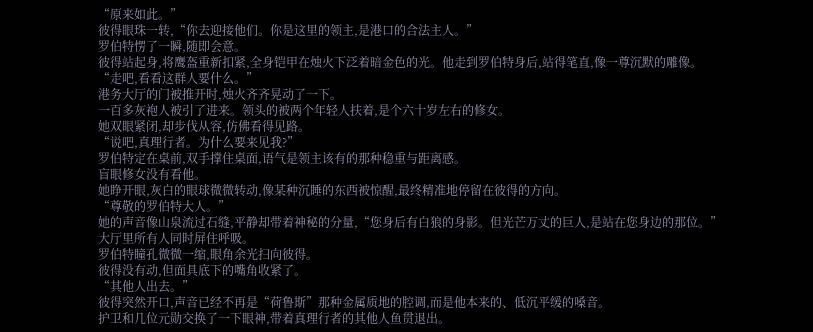“原来如此。”
彼得眼珠一转,“你去迎接他们。你是这里的领主,是港口的合法主人。”
罗伯特愣了一瞬,随即会意。
彼得站起身,将鹰盔重新扣紧,全身铠甲在烛火下泛着暗金色的光。他走到罗伯特身后,站得笔直,像一尊沉默的雕像。
“走吧,看看这群人要什么。”
港务大厅的门被推开时,烛火齐齐晃动了一下。
一百多灰袍人被引了进来。领头的被两个年轻人扶着,是个六十岁左右的修女。
她双眼紧闭,却步伐从容,仿佛看得见路。
“说吧,真理行者。为什么要来见我?”
罗伯特定在桌前,双手撑住桌面,语气是领主该有的那种稳重与距离感。
盲眼修女没有看他。
她睁开眼,灰白的眼球微微转动,像某种沉睡的东西被惊醒,最终精准地停留在彼得的方向。
“尊敬的罗伯特大人。”
她的声音像山泉流过石缝,平静却带着神秘的分量,“您身后有白狼的身影。但光芒万丈的巨人,是站在您身边的那位。”
大厅里所有人同时屏住呼吸。
罗伯特瞳孔微微一缩,眼角余光扫向彼得。
彼得没有动,但面具底下的嘴角收紧了。
“其他人出去。”
彼得突然开口,声音已经不再是“荷鲁斯”那种金属质地的腔调,而是他本来的、低沉平缓的嗓音。
护卫和几位元勋交换了一下眼神,带着真理行者的其他人鱼贯退出。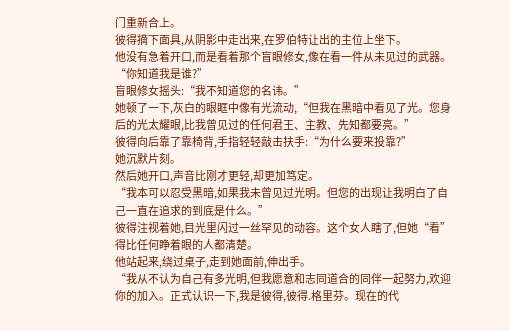门重新合上。
彼得摘下面具,从阴影中走出来,在罗伯特让出的主位上坐下。
他没有急着开口,而是看着那个盲眼修女,像在看一件从未见过的武器。
“你知道我是谁?”
盲眼修女摇头:“我不知道您的名讳。”
她顿了一下,灰白的眼眶中像有光流动,“但我在黑暗中看见了光。您身后的光太耀眼,比我曾见过的任何君王、主教、先知都要亮。”
彼得向后靠了靠椅背,手指轻轻敲击扶手:“为什么要来投靠?”
她沉默片刻。
然后她开口,声音比刚才更轻,却更加笃定。
“我本可以忍受黑暗,如果我未曾见过光明。但您的出现让我明白了自己一直在追求的到底是什么。”
彼得注视着她,目光里闪过一丝罕见的动容。这个女人瞎了,但她“看”得比任何睁着眼的人都清楚。
他站起来,绕过桌子,走到她面前,伸出手。
“我从不认为自己有多光明,但我愿意和志同道合的同伴一起努力,欢迎你的加入。正式认识一下,我是彼得,彼得.格里芬。现在的代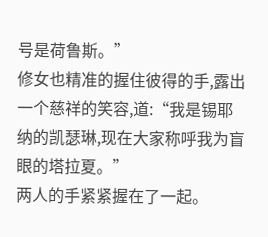号是荷鲁斯。”
修女也精准的握住彼得的手,露出一个慈祥的笑容,道:“我是锡耶纳的凯瑟琳,现在大家称呼我为盲眼的塔拉夏。”
两人的手紧紧握在了一起。